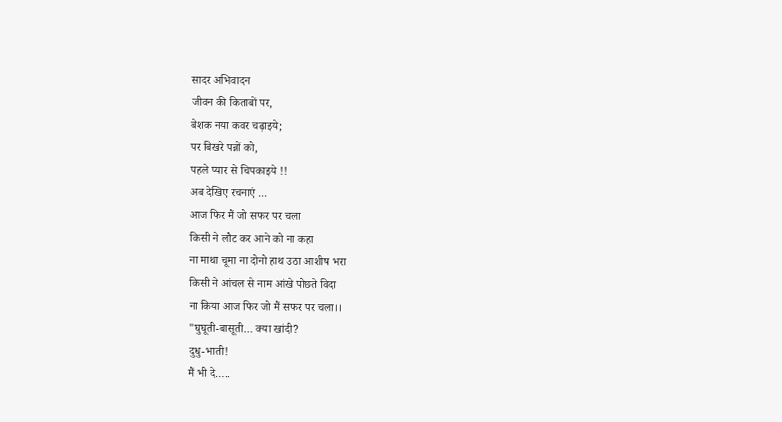सादर अभिवादन
जीवन की किताबों पर,
बेशक नया कवर चढ़ाइये;
पर बिखरे पन्नों को,
पहले प्यार से चिपकाइये !!
अब देखिए रचनाएं ...
आज फिर मैं जो सफर पर चला
किसी ने लौट कर आने को ना कहा
ना माथा चूमा ना दोनो हाथ उठा आशीष भरा
किसी ने आंचल से नाम आंखे पोछते विदा
ना किया आज फिर जो मैं सफर पर चला।।
"घुघूती-बासूती… क्या खांदी?
दुधु-भाती!
मैं भी दे…..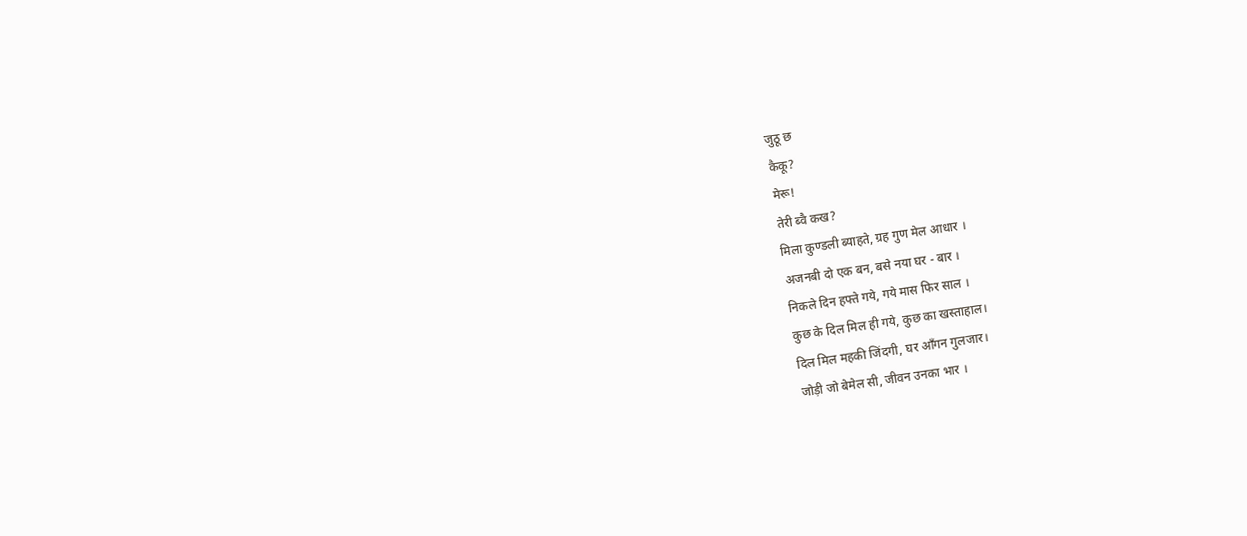जुठू छ
कैकू?
मेरू!
तेरी ब्वै कख?
मिला कुण्डली ब्याहते, ग्रह गुण मेल आधार ।
अजनबी दो एक बन, बसे नया घर - बार ।
निकले दिन हफ्ते गये, गये मास फिर साल ।
कुछ के दिल मिल ही गये, कुछ का खस्ताहाल।
दिल मिल महकी जिंदगी, घर आँगन गुलजार।
जोड़ी जो बेमेल सी, जीवन उनका भार ।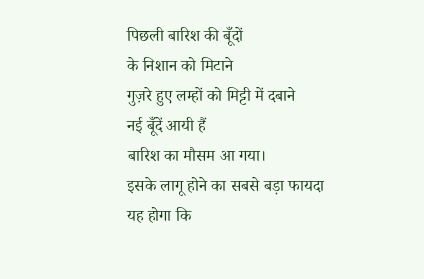पिछली बारिश की बूँदों
के निशान को मिटाने
गुज़रे हुए लम्हों को मिट्टी में दबाने
नई बूँदें आयी हैं
बारिश का मौसम आ गया।
इसके लागू होने का सबसे बड़ा फायदा यह होगा कि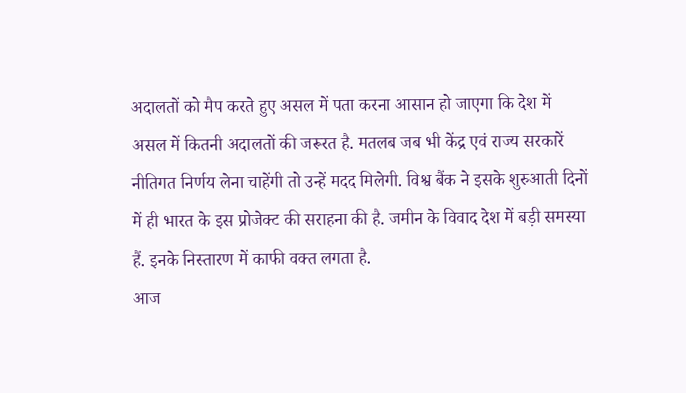अदालतों को मैप करते हुए असल में पता करना आसान हो जाएगा कि देश में असल में कितनी अदालतों की जरूरत है. मतलब जब भी केंद्र एवं राज्य सरकारें नीतिगत निर्णय लेना चाहेंगी तो उन्हें मदद मिलेगी. विश्व बैंक ने इसके शुरुआती दिनों में ही भारत के इस प्रोजेक्ट की सराहना की है. जमीन के विवाद देश में बड़ी समस्या हैं. इनके निस्तारण में काफी वक्त लगता है.
आज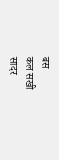बस
कल सखी
सादर